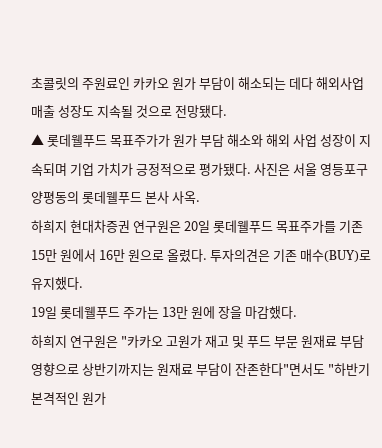초콜릿의 주원료인 카카오 원가 부담이 해소되는 데다 해외사업 매출 성장도 지속될 것으로 전망됐다.
▲ 롯데웰푸드 목표주가가 원가 부담 해소와 해외 사업 성장이 지속되며 기업 가치가 긍정적으로 평가됐다. 사진은 서울 영등포구 양평동의 롯데웰푸드 본사 사옥.
하희지 현대차증권 연구원은 20일 롯데웰푸드 목표주가를 기존 15만 원에서 16만 원으로 올렸다. 투자의견은 기존 매수(BUY)로 유지했다.
19일 롯데웰푸드 주가는 13만 원에 장을 마감했다.
하희지 연구원은 "카카오 고원가 재고 및 푸드 부문 원재료 부담 영향으로 상반기까지는 원재료 부담이 잔존한다"면서도 "하반기 본격적인 원가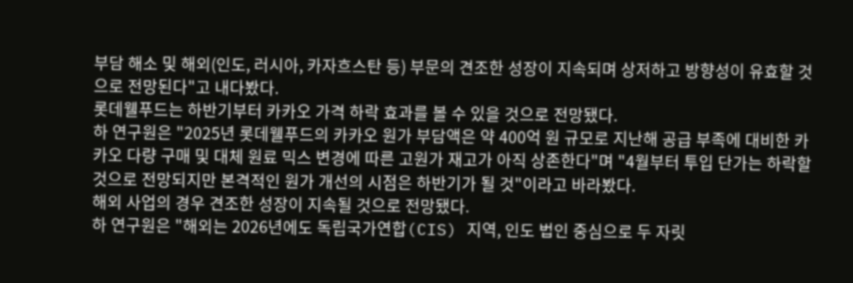부담 해소 및 해외(인도, 러시아, 카자흐스탄 등) 부문의 견조한 성장이 지속되며 상저하고 방향성이 유효할 것으로 전망된다"고 내다봤다.
롯데웰푸드는 하반기부터 카카오 가격 하락 효과를 볼 수 있을 것으로 전망됐다.
하 연구원은 "2025년 롯데웰푸드의 카카오 원가 부담액은 약 400억 원 규모로 지난해 공급 부족에 대비한 카카오 다량 구매 및 대체 원료 믹스 변경에 따른 고원가 재고가 아직 상존한다"며 "4월부터 투입 단가는 하락할 것으로 전망되지만 본격적인 원가 개선의 시점은 하반기가 될 것"이라고 바라봤다.
해외 사업의 경우 견조한 성장이 지속될 것으로 전망됐다.
하 연구원은 "해외는 2026년에도 독립국가연합(CIS) 지역, 인도 법인 중심으로 두 자릿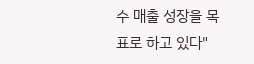수 매출 성장을 목표로 하고 있다"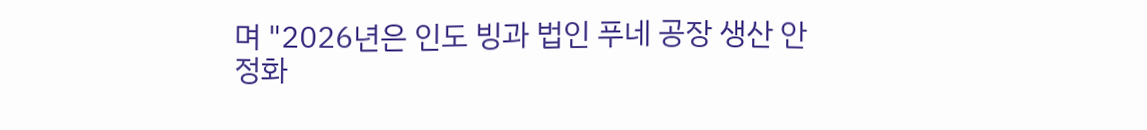며 "2026년은 인도 빙과 법인 푸네 공장 생산 안정화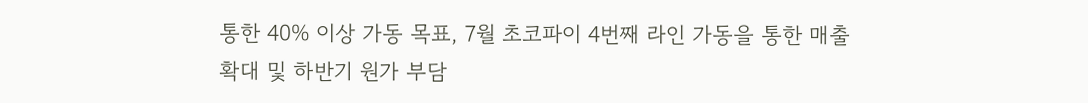통한 40% 이상 가동 목표, 7월 초코파이 4번째 라인 가동을 통한 매출 확대 및 하반기 원가 부담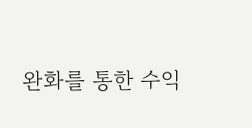완화를 통한 수익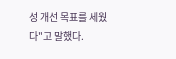성 개선 목표를 세웠다"고 말했다.